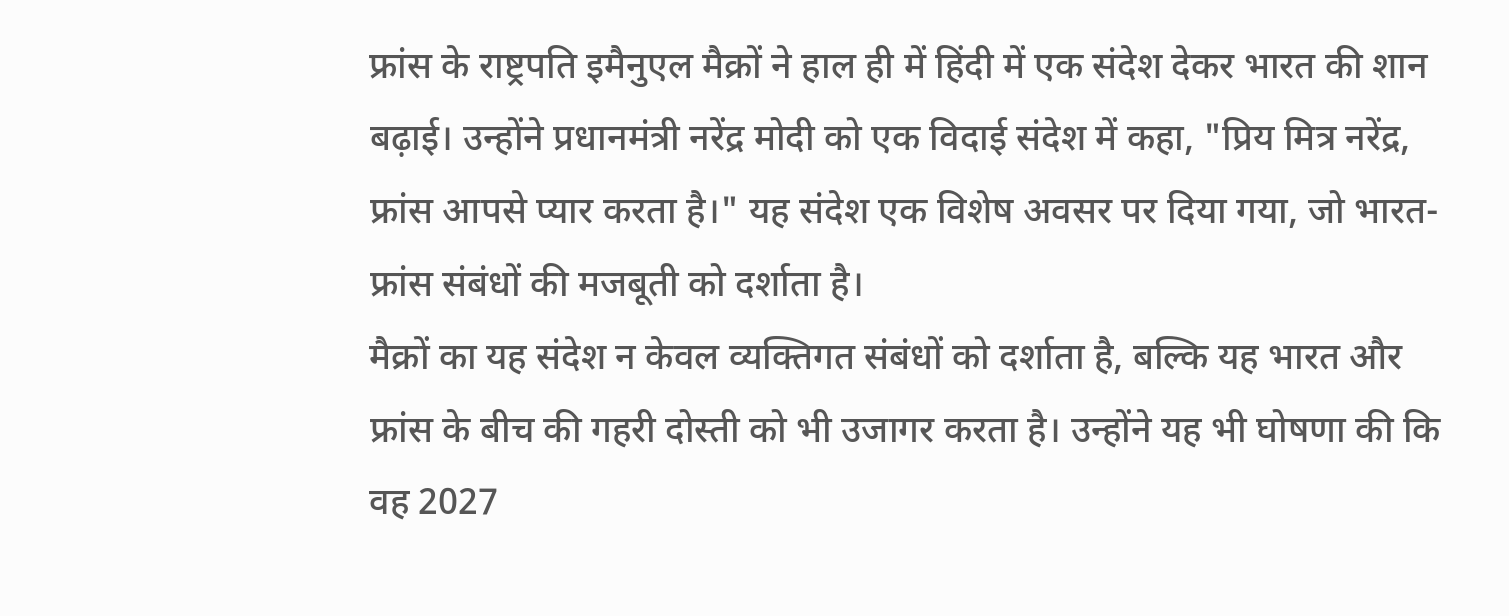फ्रांस के राष्ट्रपति इमैनुएल मैक्रों ने हाल ही में हिंदी में एक संदेश देकर भारत की शान बढ़ाई। उन्होंने प्रधानमंत्री नरेंद्र मोदी को एक विदाई संदेश में कहा, "प्रिय मित्र नरेंद्र, फ्रांस आपसे प्यार करता है।" यह संदेश एक विशेष अवसर पर दिया गया, जो भारत-फ्रांस संबंधों की मजबूती को दर्शाता है।
मैक्रों का यह संदेश न केवल व्यक्तिगत संबंधों को दर्शाता है, बल्कि यह भारत और फ्रांस के बीच की गहरी दोस्ती को भी उजागर करता है। उन्होंने यह भी घोषणा की कि वह 2027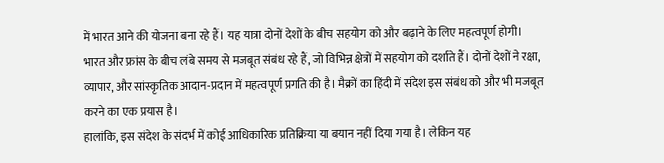में भारत आने की योजना बना रहे हैं। यह यात्रा दोनों देशों के बीच सहयोग को और बढ़ाने के लिए महत्वपूर्ण होगी।
भारत और फ्रांस के बीच लंबे समय से मजबूत संबंध रहे हैं, जो विभिन्न क्षेत्रों में सहयोग को दर्शाते हैं। दोनों देशों ने रक्षा, व्यापार, और सांस्कृतिक आदान-प्रदान में महत्वपूर्ण प्रगति की है। मैक्रों का हिंदी में संदेश इस संबंध को और भी मजबूत करने का एक प्रयास है।
हालांकि, इस संदेश के संदर्भ में कोई आधिकारिक प्रतिक्रिया या बयान नहीं दिया गया है। लेकिन यह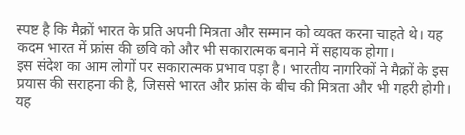स्पष्ट है कि मैक्रों भारत के प्रति अपनी मित्रता और सम्मान को व्यक्त करना चाहते थे। यह कदम भारत में फ्रांस की छवि को और भी सकारात्मक बनाने में सहायक होगा।
इस संदेश का आम लोगों पर सकारात्मक प्रभाव पड़ा है। भारतीय नागरिकों ने मैक्रों के इस प्रयास की सराहना की है, जिससे भारत और फ्रांस के बीच की मित्रता और भी गहरी होगी। यह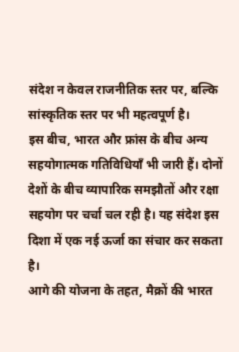संदेश न केवल राजनीतिक स्तर पर, बल्कि सांस्कृतिक स्तर पर भी महत्वपूर्ण है।
इस बीच, भारत और फ्रांस के बीच अन्य सहयोगात्मक गतिविधियाँ भी जारी हैं। दोनों देशों के बीच व्यापारिक समझौतों और रक्षा सहयोग पर चर्चा चल रही है। यह संदेश इस दिशा में एक नई ऊर्जा का संचार कर सकता है।
आगे की योजना के तहत, मैक्रों की भारत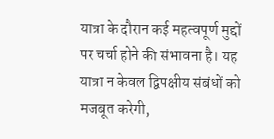यात्रा के दौरान कई महत्वपूर्ण मुद्दों पर चर्चा होने की संभावना है। यह यात्रा न केवल द्विपक्षीय संबंधों को मजबूत करेगी,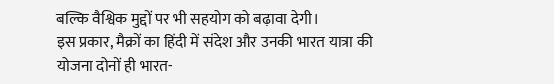बल्कि वैश्विक मुद्दों पर भी सहयोग को बढ़ावा देगी।
इस प्रकार, मैक्रों का हिंदी में संदेश और उनकी भारत यात्रा की योजना दोनों ही भारत-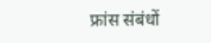फ्रांस संबंधों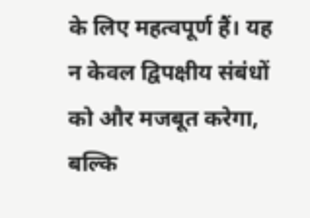के लिए महत्वपूर्ण हैं। यह न केवल द्विपक्षीय संबंधों को और मजबूत करेगा, बल्कि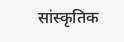सांस्कृतिक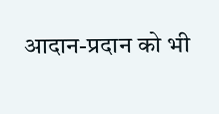आदान-प्रदान को भी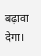बढ़ावा देगा।